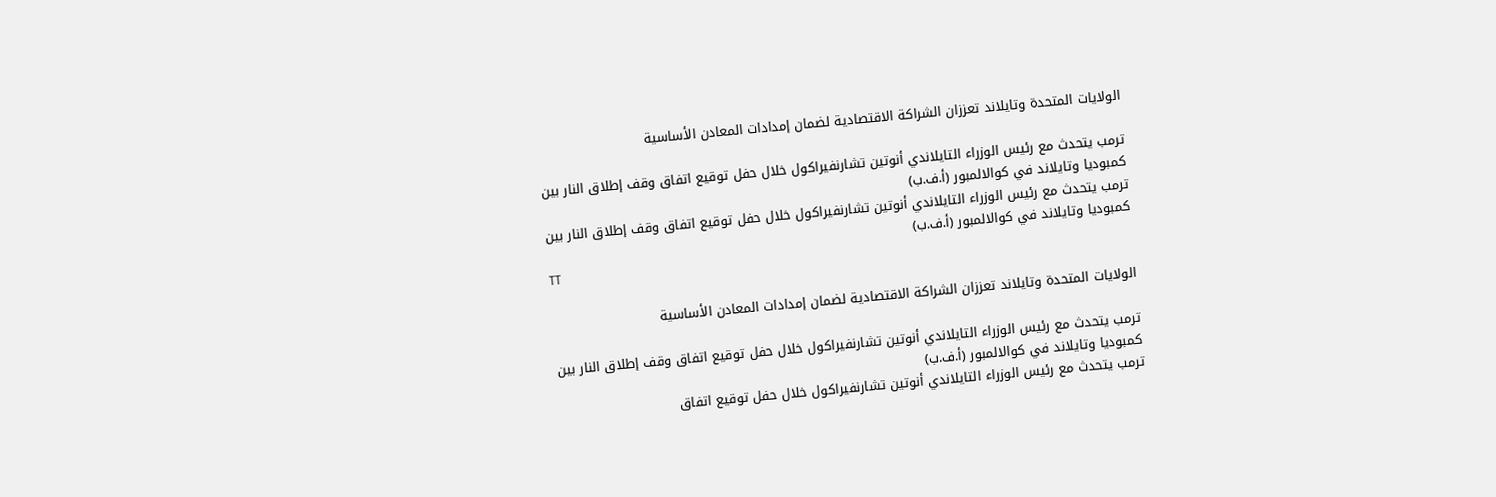الولايات المتحدة وتايلاند تعززان الشراكة الاقتصادية لضمان إمدادات المعادن الأساسية

ترمب يتحدث مع رئيس الوزراء التايلاندي أنوتين تشارنفيراكول خلال حفل توقيع اتفاق وقف إطلاق النار بين كمبوديا وتايلاند في كوالالمبور (أ.ف.ب)
ترمب يتحدث مع رئيس الوزراء التايلاندي أنوتين تشارنفيراكول خلال حفل توقيع اتفاق وقف إطلاق النار بين كمبوديا وتايلاند في كوالالمبور (أ.ف.ب)
TT

الولايات المتحدة وتايلاند تعززان الشراكة الاقتصادية لضمان إمدادات المعادن الأساسية

ترمب يتحدث مع رئيس الوزراء التايلاندي أنوتين تشارنفيراكول خلال حفل توقيع اتفاق وقف إطلاق النار بين كمبوديا وتايلاند في كوالالمبور (أ.ف.ب)
ترمب يتحدث مع رئيس الوزراء التايلاندي أنوتين تشارنفيراكول خلال حفل توقيع اتفاق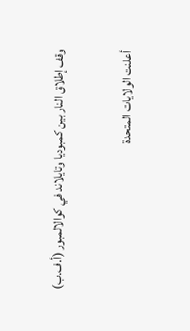وقف إطلاق النار بين كمبوديا وتايلاند في كوالالمبور (أ.ف.ب)

أعلنت الولايات المتحدة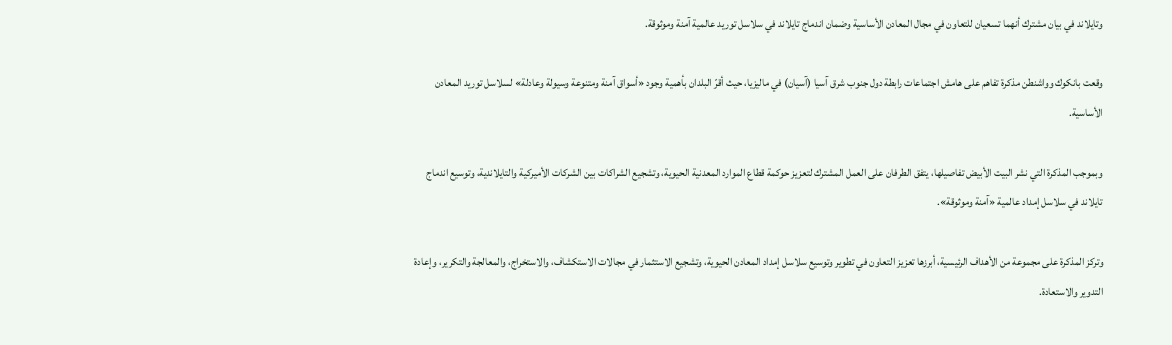وتايلاند في بيان مشترك أنهما تسعيان للتعاون في مجال المعادن الأساسية وضمان اندماج تايلاند في سلاسل توريد عالمية آمنة وموثوقة.

وقعت بانكوك وواشنطن مذكرة تفاهم على هامش اجتماعات رابطة دول جنوب شرق آسيا (آسيان) في ماليزيا، حيث أقرّ البلدان بأهمية وجود «أسواق آمنة ومتنوعة وسيولة وعادلة» لسلاسل توريد المعادن الأساسية.

وبموجب المذكرة التي نشر البيت الأبيض تفاصيلها، يتفق الطرفان على العمل المشترك لتعزيز حوكمة قطاع الموارد المعدنية الحيوية، وتشجيع الشراكات بين الشركات الأميركية والتايلاندية، وتوسيع اندماج تايلاند في سلاسل إمداد عالمية «آمنة وموثوقة».

وتركز المذكرة على مجموعة من الأهداف الرئيسية، أبرزها تعزيز التعاون في تطوير وتوسيع سلاسل إمداد المعادن الحيوية، وتشجيع الاستثمار في مجالات الاستكشاف، والاستخراج، والمعالجة والتكرير، وإعادة التدوير والاستعادة.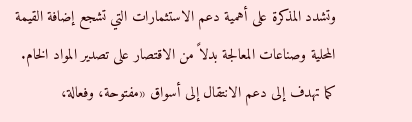وتشدد المذكرة على أهمية دعم الاستثمارات التي تشجع إضافة القيمة المحلية وصناعات المعالجة بدلاً من الاقتصار على تصدير المواد الخام. كما تهدف إلى دعم الانتقال إلى أسواق «مفتوحة، وفعالة،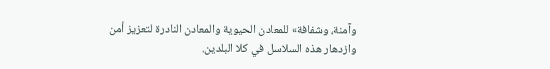وآمنة، وشفافة» للمعادن الحيوية والمعادن النادرة لتعزيز أمن وازدهار هذه السلاسل في كلا البلدين.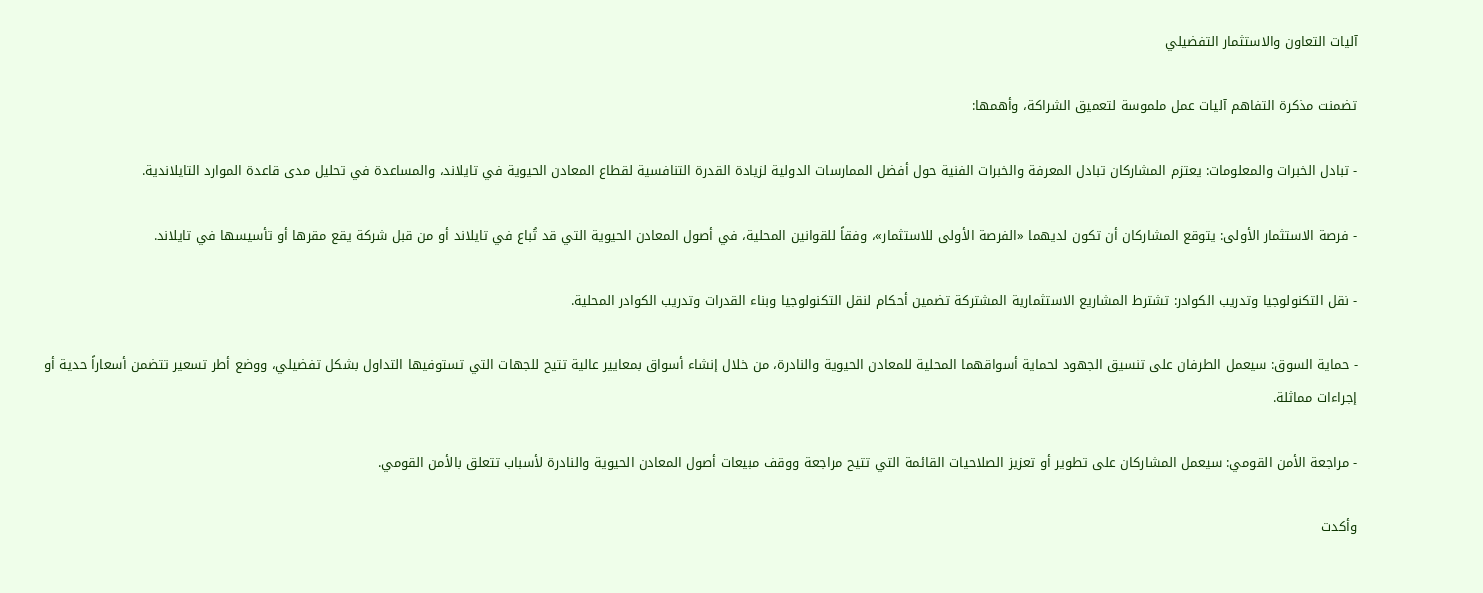آليات التعاون والاستثمار التفضيلي

تضمنت مذكرة التفاهم آليات عمل ملموسة لتعميق الشراكة، وأهمها:

- تبادل الخبرات والمعلومات: يعتزم المشاركان تبادل المعرفة والخبرات الفنية حول أفضل الممارسات الدولية لزيادة القدرة التنافسية لقطاع المعادن الحيوية في تايلاند، والمساعدة في تحليل مدى قاعدة الموارد التايلاندية.

- فرصة الاستثمار الأولى: يتوقع المشاركان أن تكون لديهما «الفرصة الأولى للاستثمار»، وفقاً للقوانين المحلية، في أصول المعادن الحيوية التي قد تُباع في تايلاند أو من قبل شركة يقع مقرها أو تأسيسها في تايلاند.

- نقل التكنولوجيا وتدريب الكوادر: تشترط المشاريع الاستثمارية المشتركة تضمين أحكام لنقل التكنولوجيا وبناء القدرات وتدريب الكوادر المحلية.

- حماية السوق: سيعمل الطرفان على تنسيق الجهود لحماية أسواقهما المحلية للمعادن الحيوية والنادرة، من خلال إنشاء أسواق بمعايير عالية تتيح للجهات التي تستوفيها التداول بشكل تفضيلي، ووضع أطر تسعير تتضمن أسعاراً حدية أو إجراءات مماثلة.

- مراجعة الأمن القومي: سيعمل المشاركان على تطوير أو تعزيز الصلاحيات القائمة التي تتيح مراجعة ووقف مبيعات أصول المعادن الحيوية والنادرة لأسباب تتعلق بالأمن القومي.

وأكدت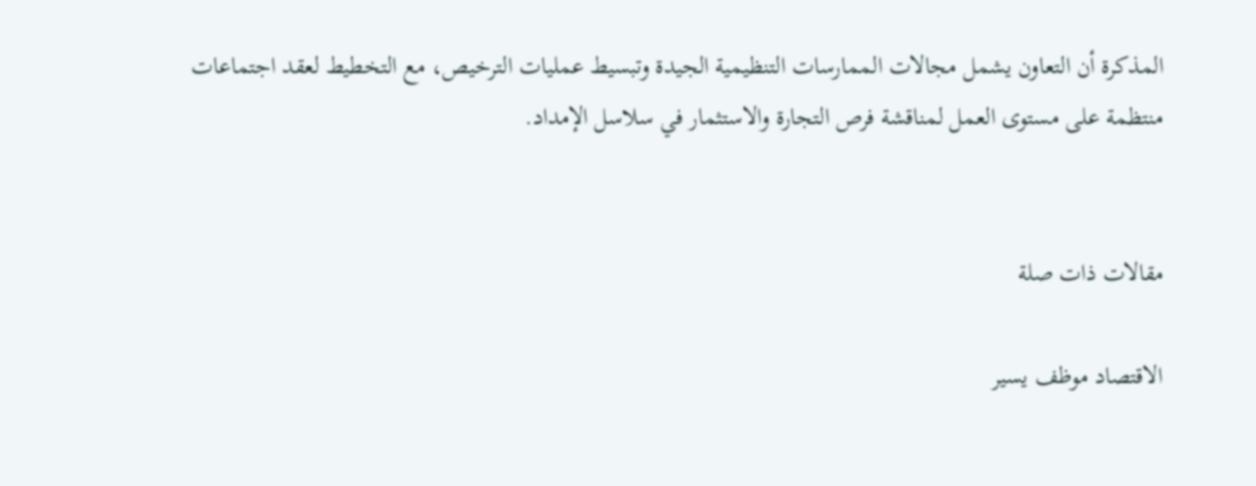المذكرة أن التعاون يشمل مجالات الممارسات التنظيمية الجيدة وتبسيط عمليات الترخيص، مع التخطيط لعقد اجتماعات منتظمة على مستوى العمل لمناقشة فرص التجارة والاستثمار في سلاسل الإمداد.


مقالات ذات صلة

الاقتصاد موظف يسير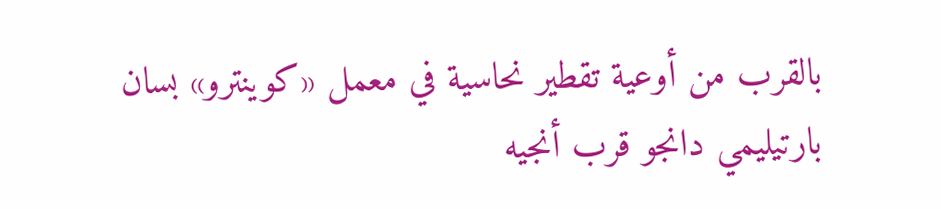بالقرب من أوعية تقطير نحاسية في معمل «كوينترو» بسان بارتيليمي دانجو قرب أنجيه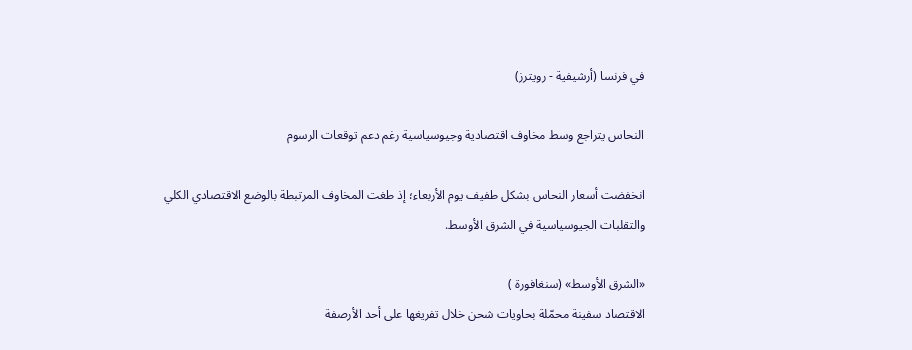في فرنسا (أرشيفية - رويترز)

النحاس يتراجع وسط مخاوف اقتصادية وجيوسياسية رغم دعم توقعات الرسوم

انخفضت أسعار النحاس بشكل طفيف يوم الأربعاء؛ إذ طغت المخاوف المرتبطة بالوضع الاقتصادي الكلي والتقلبات الجيوسياسية في الشرق الأوسط.

«الشرق الأوسط» (سنغافورة )
الاقتصاد سفينة محمّلة بحاويات شحن خلال تفريغها على أحد الأرصفة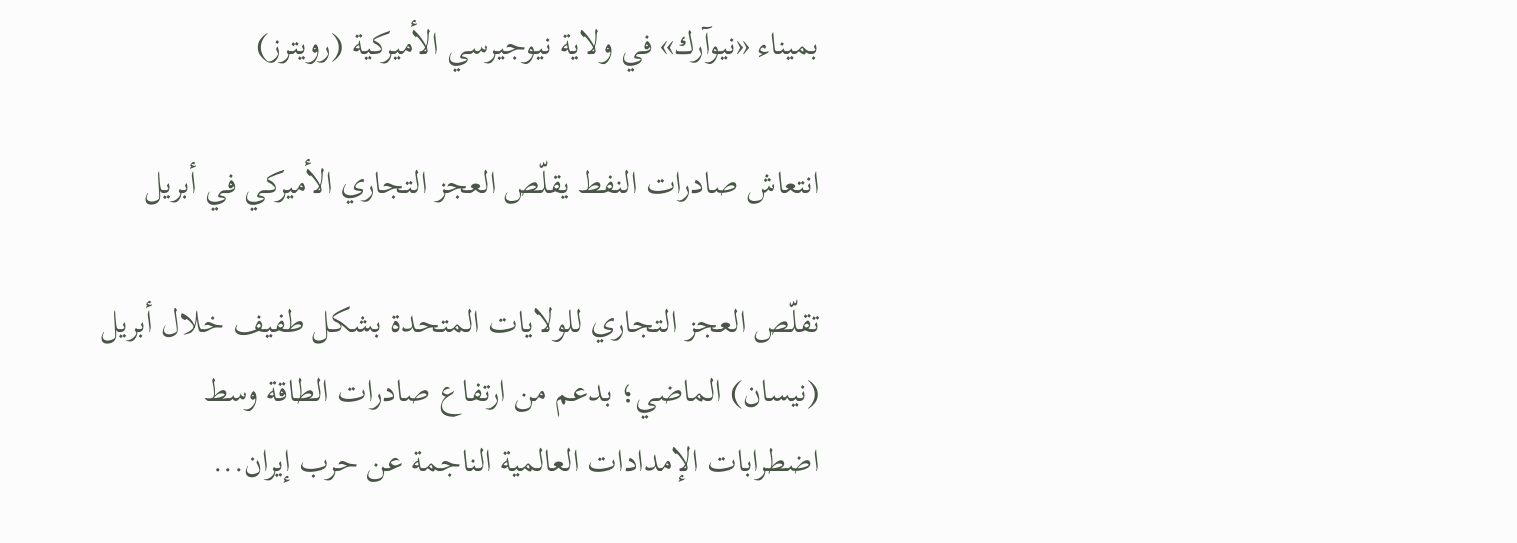بميناء «نيوآرك» في ولاية نيوجيرسي الأميركية (رويترز)

انتعاش صادرات النفط يقلّص العجز التجاري الأميركي في أبريل

تقلّص العجز التجاري للولايات المتحدة بشكل طفيف خلال أبريل (نيسان) الماضي؛ بدعم من ارتفاع صادرات الطاقة وسط اضطرابات الإمدادات العالمية الناجمة عن حرب إيران...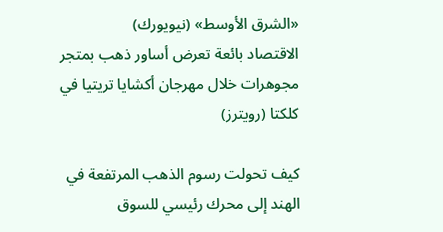«الشرق الأوسط» (نيويورك)
الاقتصاد بائعة تعرض أساور ذهب بمتجر مجوهرات خلال مهرجان أكشايا تريتيا في كلكتا (رويترز)

كيف تحولت رسوم الذهب المرتفعة في الهند إلى محرك رئيسي للسوق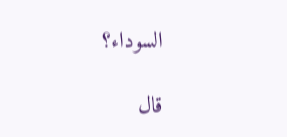السوداء؟

قال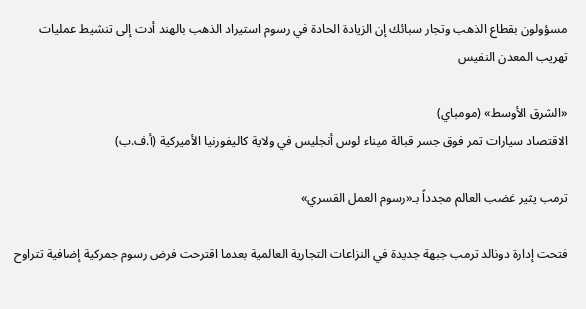مسؤولون بقطاع الذهب وتجار سبائك إن الزيادة الحادة في رسوم استيراد الذهب بالهند أدت إلى تنشيط عمليات تهريب المعدن النفيس

«الشرق الأوسط» (مومباي)
الاقتصاد سيارات تمر فوق جسر قبالة ميناء لوس أنجليس في ولاية كاليفورنيا الأميركية (أ.ف.ب)

ترمب يثير غضب العالم مجدداً بـ«رسوم العمل القسري»

فتحت إدارة دونالد ترمب جبهة جديدة في النزاعات التجارية العالمية بعدما اقترحت فرض رسوم جمركية إضافية تتراوح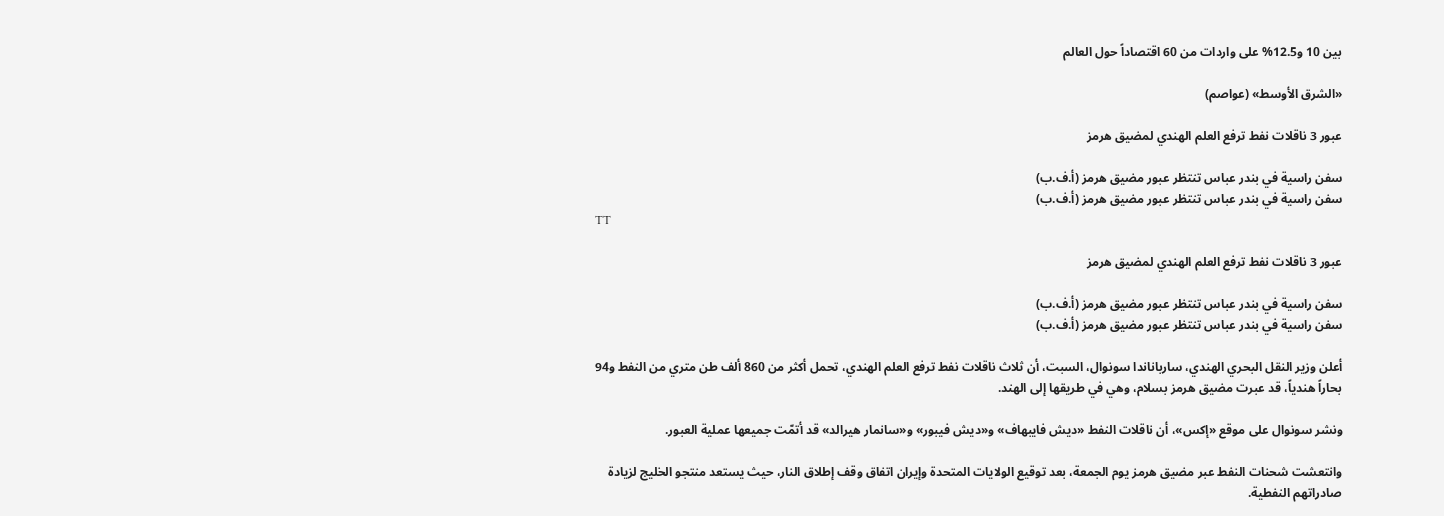بين 10 و12.5% على واردات من 60 اقتصاداً حول العالم

«الشرق الأوسط» (عواصم)

عبور 3 ناقلات نفط ترفع العلم الهندي لمضيق هرمز

سفن راسية في بندر عباس تنتظر عبور مضيق هرمز (أ.ف.ب)
سفن راسية في بندر عباس تنتظر عبور مضيق هرمز (أ.ف.ب)
TT

عبور 3 ناقلات نفط ترفع العلم الهندي لمضيق هرمز

سفن راسية في بندر عباس تنتظر عبور مضيق هرمز (أ.ف.ب)
سفن راسية في بندر عباس تنتظر عبور مضيق هرمز (أ.ف.ب)

أعلن وزير النقل البحري الهندي، سارباناندا سونوال، السبت، أن ثلاث ناقلات نفط ترفع العلم الهندي، تحمل أكثر من 860 ألف طن متري من النفط و94 بحاراً هندياً، قد عبرت مضيق هرمز بسلام، وهي في طريقها إلى الهند.

ونشر سونوال على موقع «إكس»، أن ناقلات النفط «ديش فايبهاف» و«ديش فيبور» و«سانمار هيرالد» قد أتمّت جميعها عملية العبور.

وانتعشت شحنات النفط عبر مضيق هرمز يوم الجمعة، بعد توقيع الولايات المتحدة وإيران اتفاق وقف إطلاق النار، حيث يستعد منتجو الخليج لزيادة صادراتهم النفطية.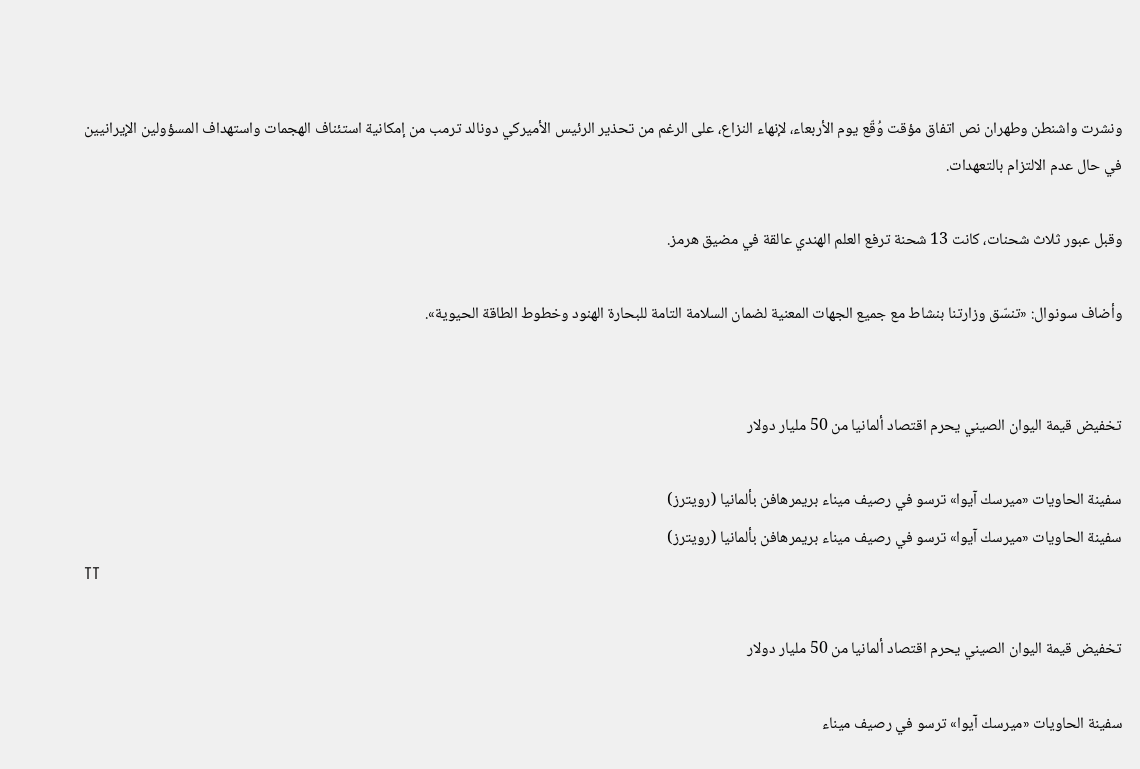ونشرت واشنطن وطهران نص اتفاق مؤقت وُقّع يوم الأربعاء، لإنهاء النزاع، على الرغم من تحذير الرئيس الأميركي دونالد ترمب من إمكانية استئناف الهجمات واستهداف المسؤولين الإيرانيين في حال عدم الالتزام بالتعهدات.

وقبل عبور ثلاث شحنات، كانت 13 شحنة ترفع العلم الهندي عالقة في مضيق هرمز.

وأضاف سونوال: «تنسّق وزارتنا بنشاط مع جميع الجهات المعنية لضمان السلامة التامة للبحارة الهنود وخطوط الطاقة الحيوية».


تخفيض قيمة اليوان الصيني يحرم اقتصاد ألمانيا من 50 مليار دولار

سفينة الحاويات «ميرسك آيوا» ترسو في رصيف ميناء بريمرهافن بألمانيا (رويترز)
سفينة الحاويات «ميرسك آيوا» ترسو في رصيف ميناء بريمرهافن بألمانيا (رويترز)
TT

تخفيض قيمة اليوان الصيني يحرم اقتصاد ألمانيا من 50 مليار دولار

سفينة الحاويات «ميرسك آيوا» ترسو في رصيف ميناء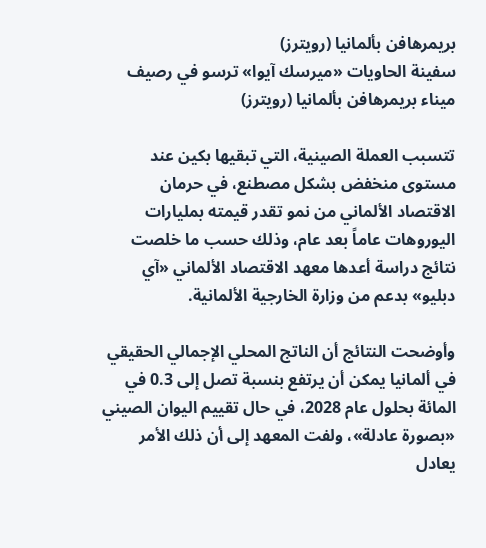بريمرهافن بألمانيا (رويترز)
سفينة الحاويات «ميرسك آيوا» ترسو في رصيف ميناء بريمرهافن بألمانيا (رويترز)

تتسبب العملة الصينية، التي تبقيها بكين عند مستوى منخفض بشكل مصطنع، في حرمان الاقتصاد الألماني من نمو تقدر قيمته بمليارات اليوروهات عاماً بعد عام، وذلك حسب ما خلصت نتائج دراسة أعدها معهد الاقتصاد الألماني «آي دبليو» بدعم من وزارة الخارجية الألمانية.

وأوضحت النتائج أن الناتج المحلي الإجمالي الحقيقي في ألمانيا يمكن أن يرتفع بنسبة تصل إلى 0.3 في المائة بحلول عام 2028، في حال تقييم اليوان الصيني «بصورة عادلة»، ولفت المعهد إلى أن ذلك الأمر يعادل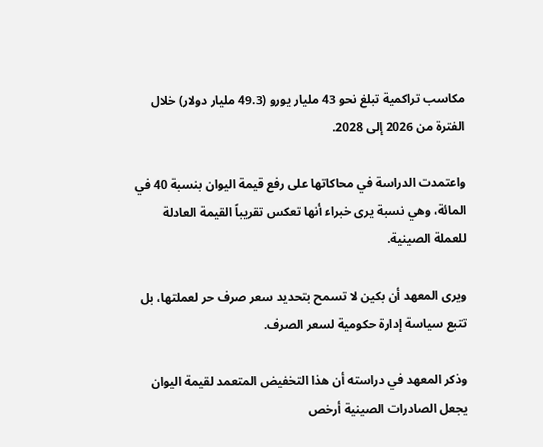مكاسب تراكمية تبلغ نحو 43 مليار يورو (49.3 مليار دولار) خلال الفترة من 2026 إلى 2028.

واعتمدت الدراسة في محاكاتها على رفع قيمة اليوان بنسبة 40 في المائة، وهي نسبة يرى خبراء أنها تعكس تقريباً القيمة العادلة للعملة الصينية.

ويرى المعهد أن بكين لا تسمح بتحديد سعر صرف حر لعملتها، بل تتبع سياسة إدارة حكومية لسعر الصرف.

وذكر المعهد في دراسته أن هذا التخفيض المتعمد لقيمة اليوان يجعل الصادرات الصينية أرخص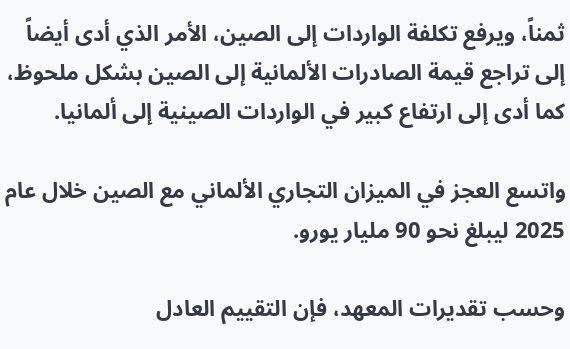ثمناً، ويرفع تكلفة الواردات إلى الصين، الأمر الذي أدى أيضاً إلى تراجع قيمة الصادرات الألمانية إلى الصين بشكل ملحوظ، كما أدى إلى ارتفاع كبير في الواردات الصينية إلى ألمانيا.

واتسع العجز في الميزان التجاري الألماني مع الصين خلال عام 2025 ليبلغ نحو 90 مليار يورو.

وحسب تقديرات المعهد، فإن التقييم العادل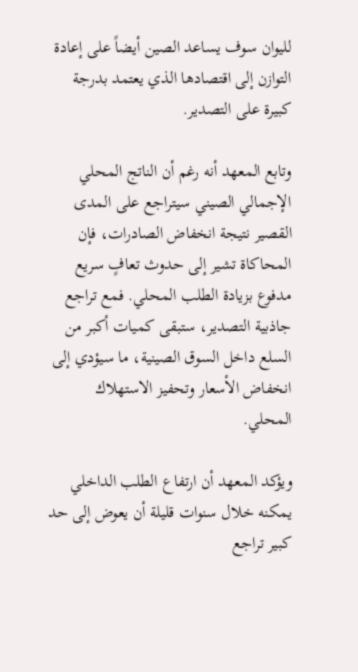لليوان سوف يساعد الصين أيضاً على إعادة التوازن إلى اقتصادها الذي يعتمد بدرجة كبيرة على التصدير.

وتابع المعهد أنه رغم أن الناتج المحلي الإجمالي الصيني سيتراجع على المدى القصير نتيجة انخفاض الصادرات، فإن المحاكاة تشير إلى حدوث تعافٍ سريع مدفوع بزيادة الطلب المحلي. فمع تراجع جاذبية التصدير، ستبقى كميات أكبر من السلع داخل السوق الصينية، ما سيؤدي إلى انخفاض الأسعار وتحفيز الاستهلاك المحلي.

ويؤكد المعهد أن ارتفاع الطلب الداخلي يمكنه خلال سنوات قليلة أن يعوض إلى حد كبير تراجع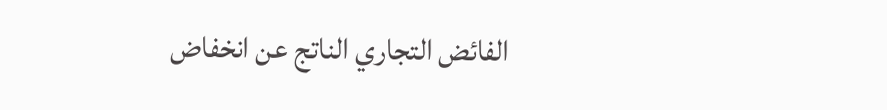الفائض التجاري الناتج عن انخفاض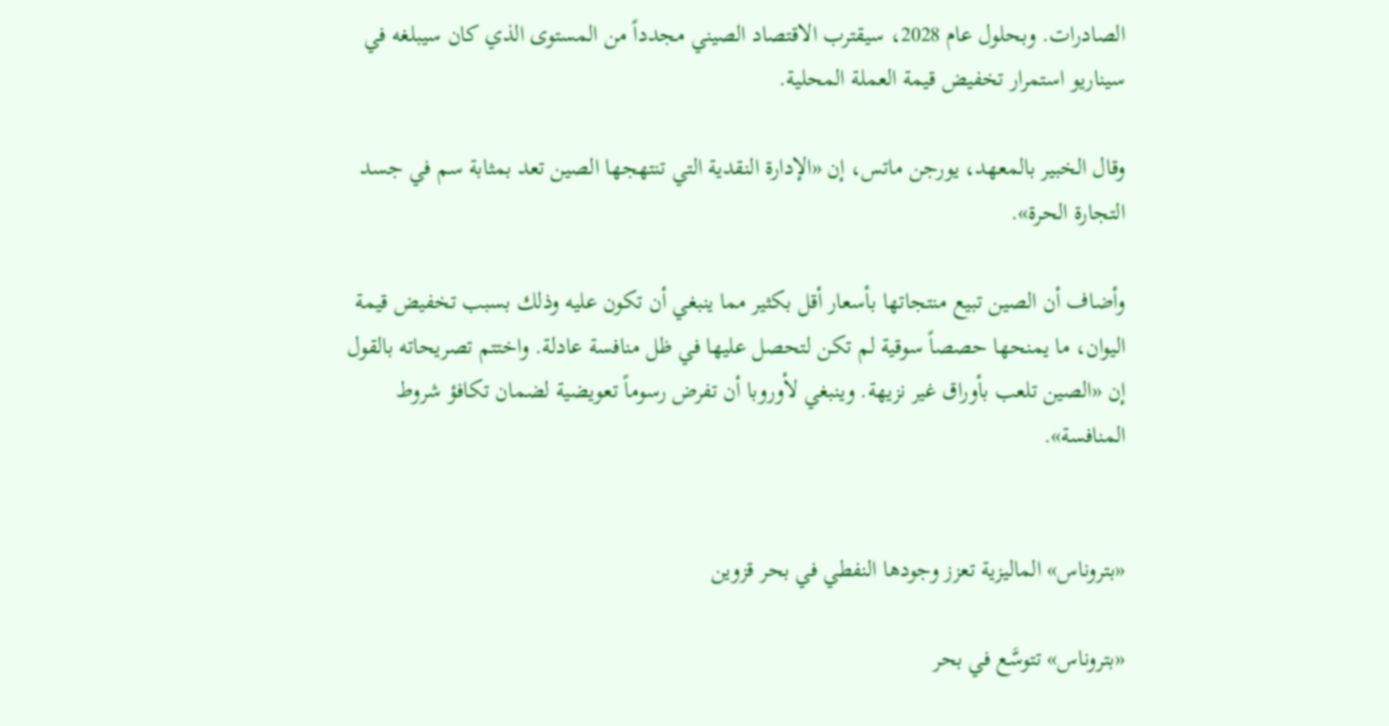الصادرات. وبحلول عام 2028، سيقترب الاقتصاد الصيني مجدداً من المستوى الذي كان سيبلغه في سيناريو استمرار تخفيض قيمة العملة المحلية.

وقال الخبير بالمعهد، يورجن ماتس، إن «الإدارة النقدية التي تنتهجها الصين تعد بمثابة سم في جسد التجارة الحرة».

وأضاف أن الصين تبيع منتجاتها بأسعار أقل بكثير مما ينبغي أن تكون عليه وذلك بسبب تخفيض قيمة اليوان، ما يمنحها حصصاً سوقية لم تكن لتحصل عليها في ظل منافسة عادلة. واختتم تصريحاته بالقول إن «الصين تلعب بأوراق غير نزيهة. وينبغي لأوروبا أن تفرض رسوماً تعويضية لضمان تكافؤ شروط المنافسة».


«بتروناس» الماليزية تعزز وجودها النفطي في بحر قزوين

«بتروناس» تتوسَّع في بحر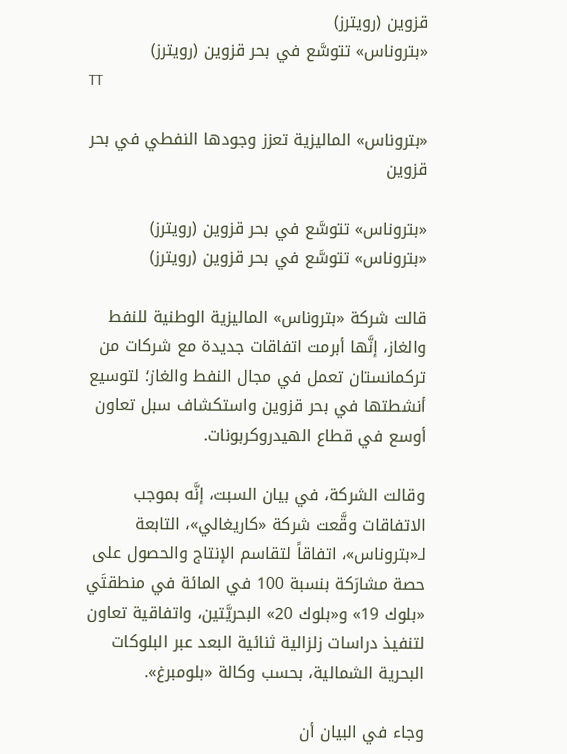قزوين (رويترز)
«بتروناس» تتوسَّع في بحر قزوين (رويترز)
TT

«بتروناس» الماليزية تعزز وجودها النفطي في بحر قزوين

«بتروناس» تتوسَّع في بحر قزوين (رويترز)
«بتروناس» تتوسَّع في بحر قزوين (رويترز)

قالت شركة «بتروناس» الماليزية الوطنية للنفط والغاز، إنَّها أبرمت اتفاقات جديدة مع شركات من تركمانستان تعمل في مجال النفط والغاز؛ لتوسيع أنشطتها في بحر قزوين واستكشاف سبل تعاون أوسع في قطاع الهيدروكربونات.

وقالت الشركة، في بيان السبت، إنَّه بموجب الاتفاقات وقَّعت شركة «كاريغالي»، التابعة لـ«بتروناس»، اتفاقاً لتقاسم الإنتاج والحصول على حصة مشارَكة بنسبة 100 في المائة في منطقتَي «بلوك 19» و«بلوك 20» البحريَّتين، واتفاقية تعاون لتنفيذ دراسات زلزالية ثنائية البعد عبر البلوكات البحرية الشمالية، بحسب وكالة «بلومبرغ».

وجاء في البيان أن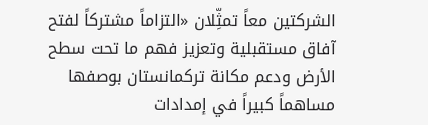الشركتين معاً تمثِّلان «التزاماً مشتركاً لفتح آفاق مستقبلية وتعزيز فهم ما تحت سطح الأرض ودعم مكانة تركمانستان بوصفها مساهماً كبيراً في إمدادات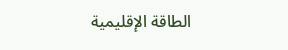الطاقة الإقليمية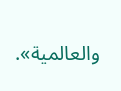والعالمية».